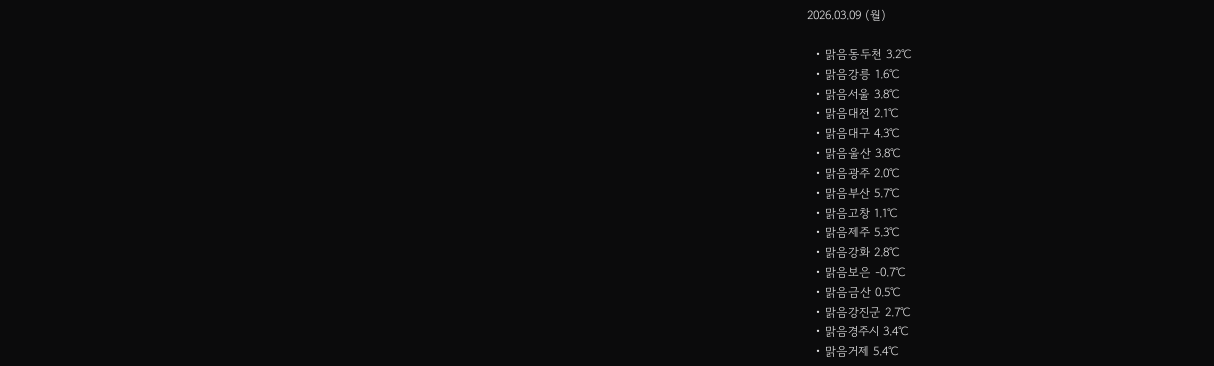2026.03.09 (월)

  • 맑음동두천 3.2℃
  • 맑음강릉 1.6℃
  • 맑음서울 3.8℃
  • 맑음대전 2.1℃
  • 맑음대구 4.3℃
  • 맑음울산 3.8℃
  • 맑음광주 2.0℃
  • 맑음부산 5.7℃
  • 맑음고창 1.1℃
  • 맑음제주 5.3℃
  • 맑음강화 2.8℃
  • 맑음보은 -0.7℃
  • 맑음금산 0.5℃
  • 맑음강진군 2.7℃
  • 맑음경주시 3.4℃
  • 맑음거제 5.4℃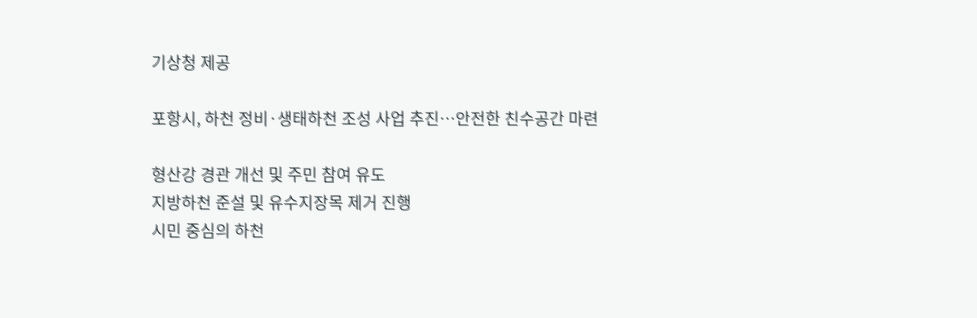기상청 제공

포항시, 하천 정비·생태하천 조성 사업 추진…안전한 친수공간 마련

형산강 경관 개선 및 주민 참여 유도
지방하천 준설 및 유수지장목 제거 진행
시민 중심의 하천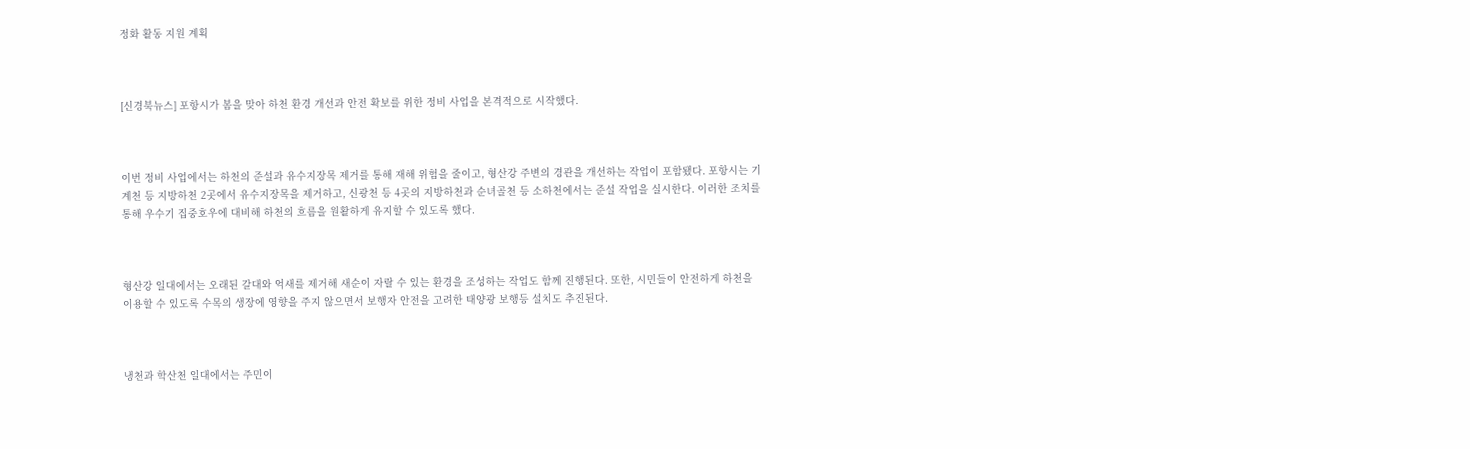정화 활동 지원 계획



[신경북뉴스] 포항시가 봄을 맞아 하천 환경 개선과 안전 확보를 위한 정비 사업을 본격적으로 시작했다.



이번 정비 사업에서는 하천의 준설과 유수지장목 제거를 통해 재해 위험을 줄이고, 형산강 주변의 경관을 개선하는 작업이 포함됐다. 포항시는 기계천 등 지방하천 2곳에서 유수지장목을 제거하고, 신광천 등 4곳의 지방하천과 순녀골천 등 소하천에서는 준설 작업을 실시한다. 이러한 조치를 통해 우수기 집중호우에 대비해 하천의 흐름을 원활하게 유지할 수 있도록 했다.



형산강 일대에서는 오래된 갈대와 억새를 제거해 새순이 자랄 수 있는 환경을 조성하는 작업도 함께 진행된다. 또한, 시민들이 안전하게 하천을 이용할 수 있도록 수목의 생장에 영향을 주지 않으면서 보행자 안전을 고려한 태양광 보행등 설치도 추진된다.



냉천과 학산천 일대에서는 주민이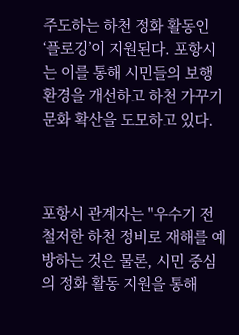주도하는 하천 정화 활동인 ‘플로깅’이 지원된다. 포항시는 이를 통해 시민들의 보행 환경을 개선하고 하천 가꾸기 문화 확산을 도모하고 있다.



포항시 관계자는 "우수기 전 철저한 하천 정비로 재해를 예방하는 것은 물론, 시민 중심의 정화 활동 지원을 통해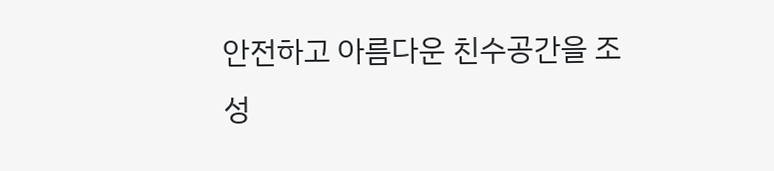안전하고 아름다운 친수공간을 조성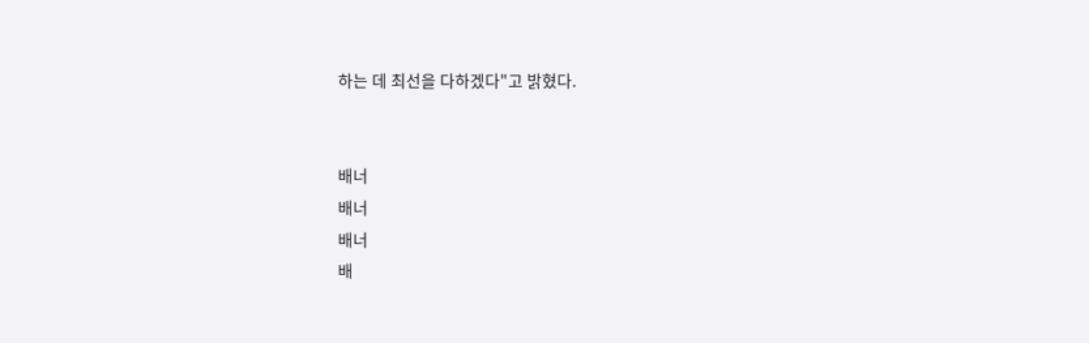하는 데 최선을 다하겠다"고 밝혔다.


배너
배너
배너
배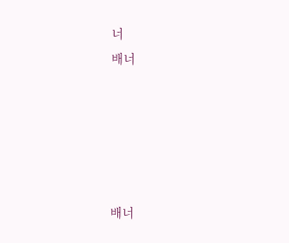너
배너





배너